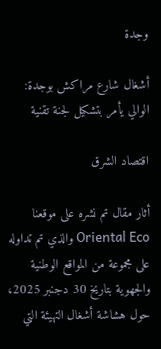وجدة

أشغال شارع مراكش بوجدة: الوالي يأمر بتشكيل لجنة تقنية

اقتصاد الشرق

أثار مقال تم نشره على موقعنا Oriental Eco والذي تم تداوله على مجموعة من المواقع الوطنية والجهوية بتاريخ 30 دجنبر 2025، حول هشاشة أشغال التهيئة التي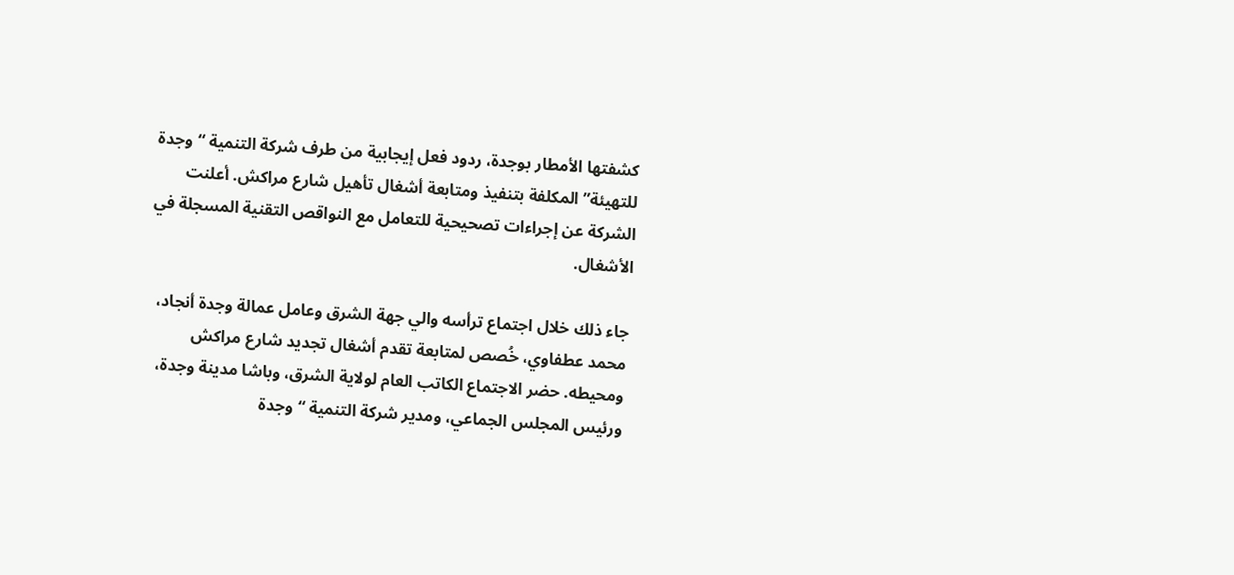كشفتها الأمطار بوجدة، ردود فعل إيجابية من طرف شركة التنمية “وجدة للتهيئة” المكلفة بتنفيذ ومتابعة أشغال تأهيل شارع مراكش. أعلنت الشركة عن إجراءات تصحيحية للتعامل مع النواقص التقنية المسجلة في الأشغال.

جاء ذلك خلال اجتماع ترأسه والي جهة الشرق وعامل عمالة وجدة أنجاد، محمد عطفاوي، خُصص لمتابعة تقدم أشغال تجديد شارع مراكش ومحيطه. حضر الاجتماع الكاتب العام لولاية الشرق، وباشا مدينة وجدة، ورئيس المجلس الجماعي، ومدير شركة التنمية “وجدة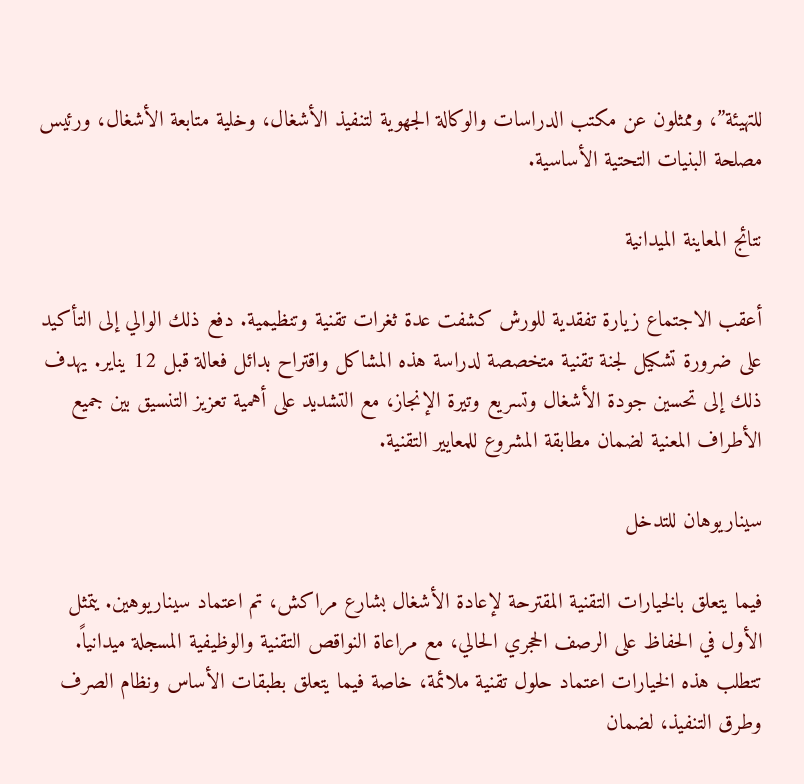للتهيئة”، وممثلون عن مكتب الدراسات والوكالة الجهوية لتنفيذ الأشغال، وخلية متابعة الأشغال، ورئيس مصلحة البنيات التحتية الأساسية.

نتائج المعاينة الميدانية

أعقب الاجتماع زيارة تفقدية للورش كشفت عدة ثغرات تقنية وتنظيمية. دفع ذلك الوالي إلى التأكيد على ضرورة تشكيل لجنة تقنية متخصصة لدراسة هذه المشاكل واقتراح بدائل فعالة قبل 12 يناير. يهدف ذلك إلى تحسين جودة الأشغال وتسريع وتيرة الإنجاز، مع التشديد على أهمية تعزيز التنسيق بين جميع الأطراف المعنية لضمان مطابقة المشروع للمعايير التقنية.

سيناريوهان للتدخل

فيما يتعلق بالخيارات التقنية المقترحة لإعادة الأشغال بشارع مراكش، تم اعتماد سيناريوهين. يتمثل الأول في الحفاظ على الرصف الحجري الحالي، مع مراعاة النواقص التقنية والوظيفية المسجلة ميدانياً. تتطلب هذه الخيارات اعتماد حلول تقنية ملائمة، خاصة فيما يتعلق بطبقات الأساس ونظام الصرف وطرق التنفيذ، لضمان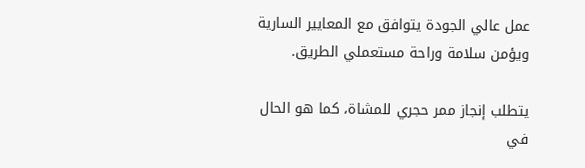عمل عالي الجودة يتوافق مع المعايير السارية ويؤمن سلامة وراحة مستعملي الطريق.

يتطلب إنجاز ممر حجري للمشاة، كما هو الحال في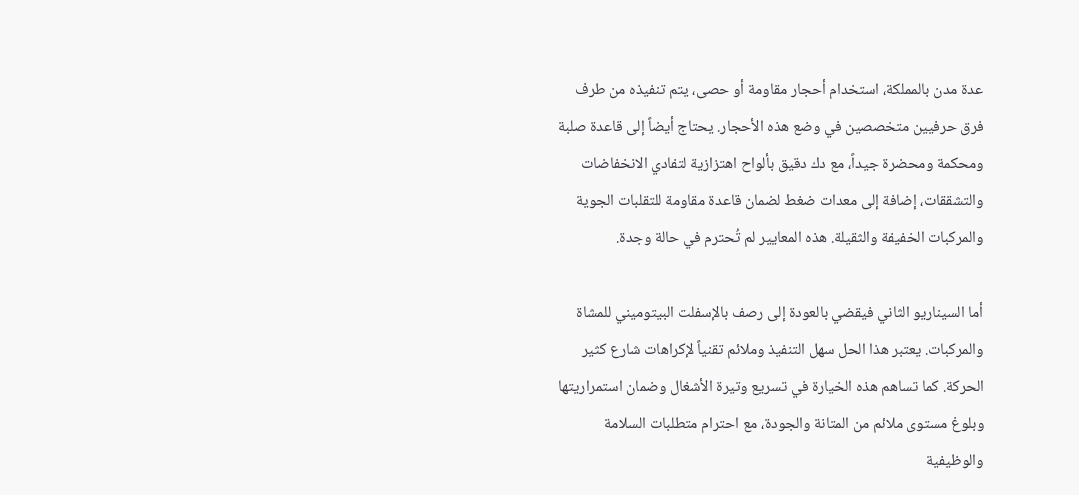عدة مدن بالمملكة، استخدام أحجار مقاومة أو حصى، يتم تنفيذه من طرف فرق حرفيين متخصصين في وضع هذه الأحجار. يحتاج أيضاً إلى قاعدة صلبة ومحكمة ومحضرة جيداً، مع دك دقيق بألواح اهتزازية لتفادي الانخفاضات والتشققات، إضافة إلى معدات ضغط لضمان قاعدة مقاومة للتقلبات الجوية والمركبات الخفيفة والثقيلة. هذه المعايير لم تُحترم في حالة وجدة.

أما السيناريو الثاني فيقضي بالعودة إلى رصف بالإسفلت البيتوميني للمشاة والمركبات. يعتبر هذا الحل سهل التنفيذ وملائم تقنياً لإكراهات شارع كثير الحركة. كما تساهم هذه الخيارة في تسريع وتيرة الأشغال وضمان استمراريتها وبلوغ مستوى ملائم من المتانة والجودة، مع احترام متطلبات السلامة والوظيفية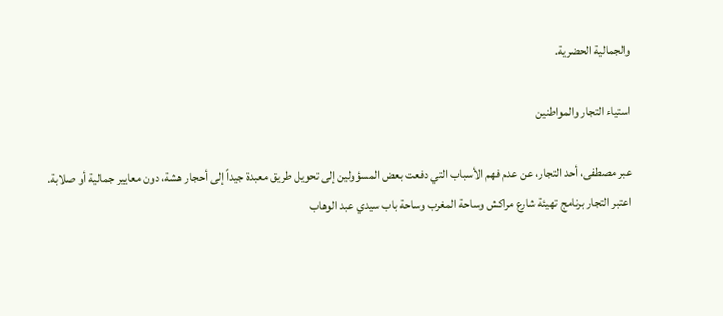والجمالية الحضرية.

استياء التجار والمواطنين

عبر مصطفى، أحد التجار، عن عدم فهم الأسباب التي دفعت بعض المسؤولين إلى تحويل طريق معبدة جيداً إلى أحجار هشة، دون معايير جمالية أو صلابة. اعتبر التجار برنامج تهيئة شارع مراكش وساحة المغرب وساحة باب سيدي عبد الوهاب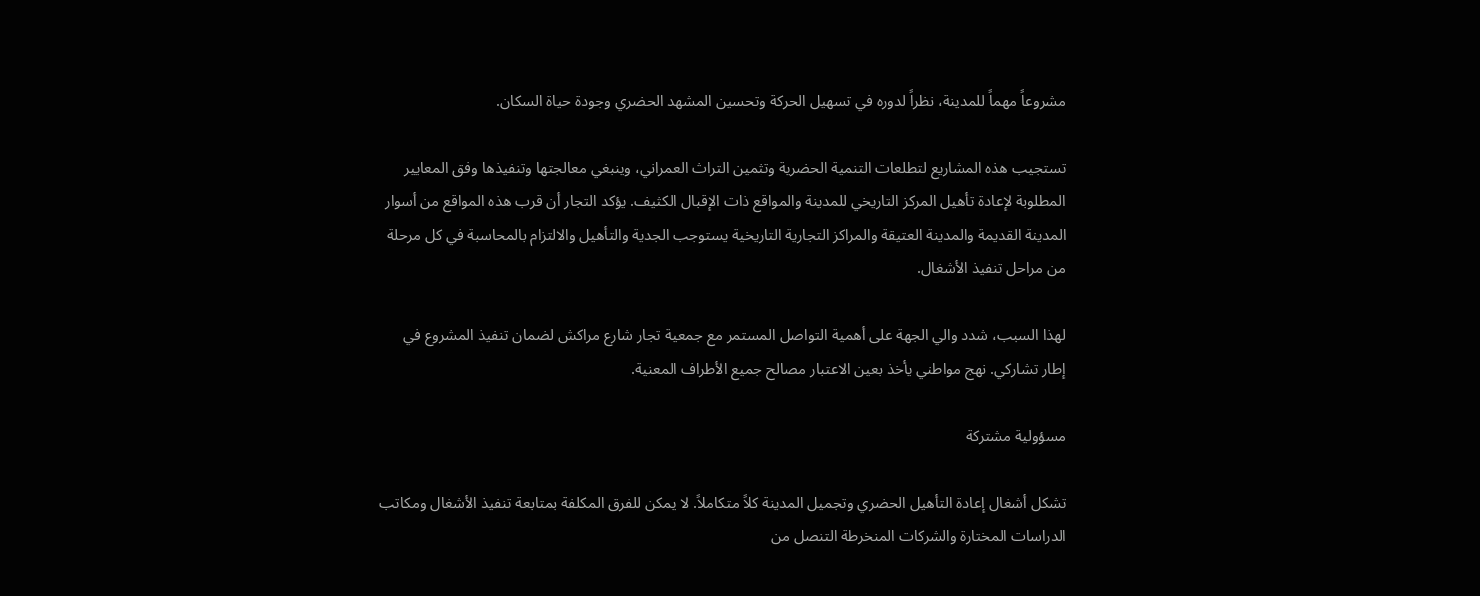مشروعاً مهماً للمدينة، نظراً لدوره في تسهيل الحركة وتحسين المشهد الحضري وجودة حياة السكان.

تستجيب هذه المشاريع لتطلعات التنمية الحضرية وتثمين التراث العمراني، وينبغي معالجتها وتنفيذها وفق المعايير المطلوبة لإعادة تأهيل المركز التاريخي للمدينة والمواقع ذات الإقبال الكثيف. يؤكد التجار أن قرب هذه المواقع من أسوار المدينة القديمة والمدينة العتيقة والمراكز التجارية التاريخية يستوجب الجدية والتأهيل والالتزام بالمحاسبة في كل مرحلة من مراحل تنفيذ الأشغال.

لهذا السبب، شدد والي الجهة على أهمية التواصل المستمر مع جمعية تجار شارع مراكش لضمان تنفيذ المشروع في إطار تشاركي. نهج مواطني يأخذ بعين الاعتبار مصالح جميع الأطراف المعنية.

مسؤولية مشتركة

تشكل أشغال إعادة التأهيل الحضري وتجميل المدينة كلاً متكاملاً. لا يمكن للفرق المكلفة بمتابعة تنفيذ الأشغال ومكاتب الدراسات المختارة والشركات المنخرطة التنصل من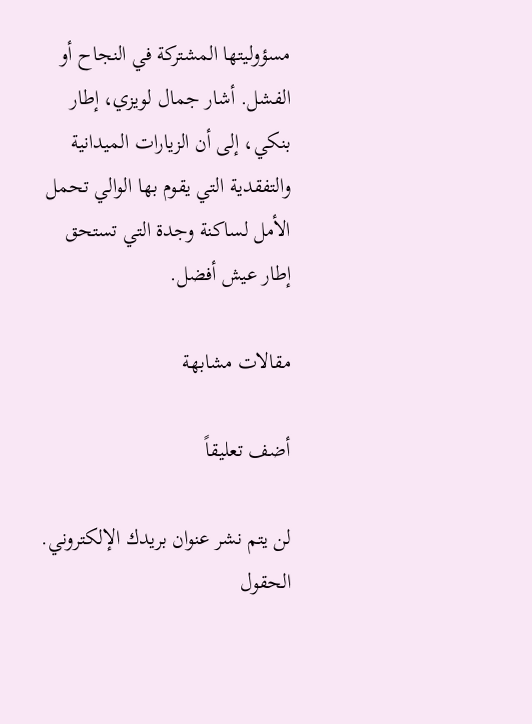مسؤوليتها المشتركة في النجاح أو الفشل. أشار جمال لويزي، إطار بنكي، إلى أن الزيارات الميدانية والتفقدية التي يقوم بها الوالي تحمل الأمل لساكنة وجدة التي تستحق إطار عيش أفضل.

مقالات مشابهة

أضف تعليقاً

لن يتم نشر عنوان بريدك الإلكتروني. الحقول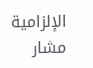الإلزامية مشار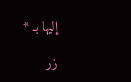إليها بـ *

زر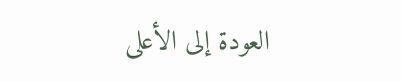العودة إلى الأعلى